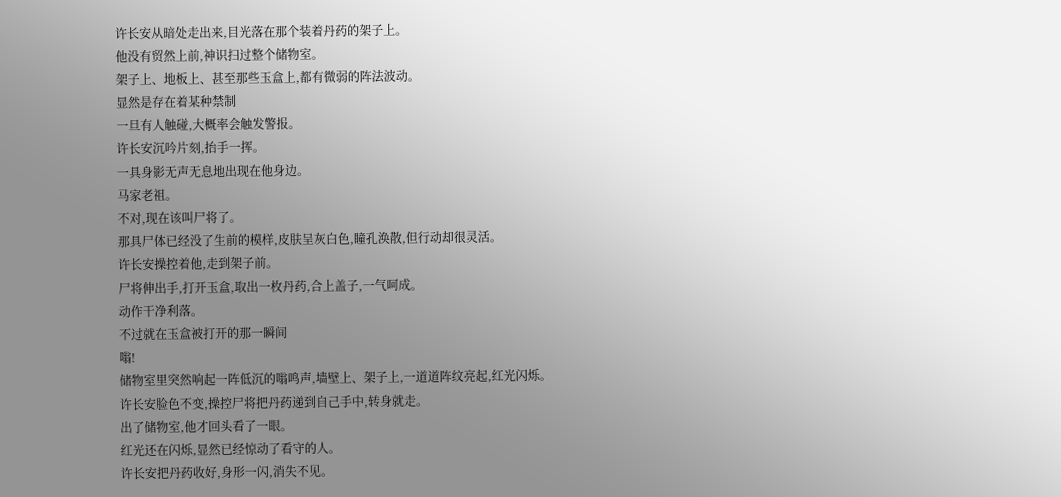许长安从暗处走出来,目光落在那个装着丹药的架子上。
他没有贸然上前,神识扫过整个储物室。
架子上、地板上、甚至那些玉盒上,都有微弱的阵法波动。
显然是存在着某种禁制
一旦有人触碰,大概率会触发警报。
许长安沉吟片刻,抬手一挥。
一具身影无声无息地出现在他身边。
马家老祖。
不对,现在该叫尸将了。
那具尸体已经没了生前的模样,皮肤呈灰白色,瞳孔涣散,但行动却很灵活。
许长安操控着他,走到架子前。
尸将伸出手,打开玉盒,取出一枚丹药,合上盖子,一气呵成。
动作干净利落。
不过就在玉盒被打开的那一瞬间
嗡!
储物室里突然响起一阵低沉的嗡鸣声,墙壁上、架子上,一道道阵纹亮起,红光闪烁。
许长安脸色不变,操控尸将把丹药递到自己手中,转身就走。
出了储物室,他才回头看了一眼。
红光还在闪烁,显然已经惊动了看守的人。
许长安把丹药收好,身形一闪,消失不见。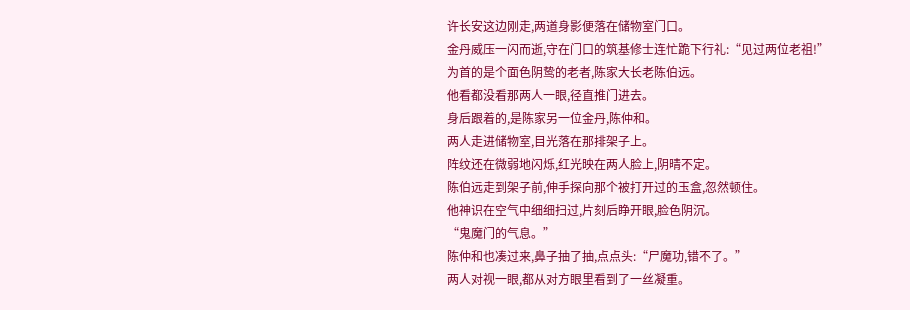许长安这边刚走,两道身影便落在储物室门口。
金丹威压一闪而逝,守在门口的筑基修士连忙跪下行礼:“见过两位老祖!”
为首的是个面色阴鸷的老者,陈家大长老陈伯远。
他看都没看那两人一眼,径直推门进去。
身后跟着的,是陈家另一位金丹,陈仲和。
两人走进储物室,目光落在那排架子上。
阵纹还在微弱地闪烁,红光映在两人脸上,阴晴不定。
陈伯远走到架子前,伸手探向那个被打开过的玉盒,忽然顿住。
他神识在空气中细细扫过,片刻后睁开眼,脸色阴沉。
“鬼魔门的气息。”
陈仲和也凑过来,鼻子抽了抽,点点头:“尸魔功,错不了。”
两人对视一眼,都从对方眼里看到了一丝凝重。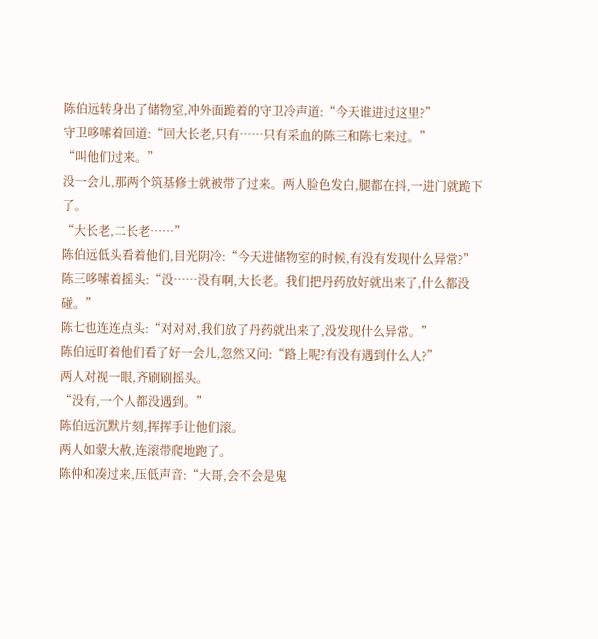陈伯远转身出了储物室,冲外面跪着的守卫冷声道:“今天谁进过这里?”
守卫哆嗦着回道:“回大长老,只有……只有采血的陈三和陈七来过。”
“叫他们过来。”
没一会儿,那两个筑基修士就被带了过来。两人脸色发白,腿都在抖,一进门就跪下了。
“大长老,二长老……”
陈伯远低头看着他们,目光阴冷:“今天进储物室的时候,有没有发现什么异常?”
陈三哆嗦着摇头:“没……没有啊,大长老。我们把丹药放好就出来了,什么都没碰。”
陈七也连连点头:“对对对,我们放了丹药就出来了,没发现什么异常。”
陈伯远盯着他们看了好一会儿,忽然又问:“路上呢?有没有遇到什么人?”
两人对视一眼,齐刷刷摇头。
“没有,一个人都没遇到。”
陈伯远沉默片刻,挥挥手让他们滚。
两人如蒙大赦,连滚带爬地跑了。
陈仲和凑过来,压低声音:“大哥,会不会是鬼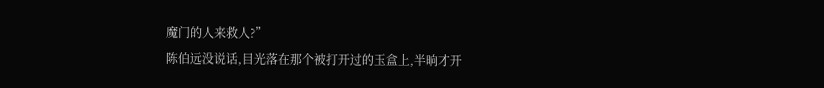魔门的人来救人?”
陈伯远没说话,目光落在那个被打开过的玉盒上,半晌才开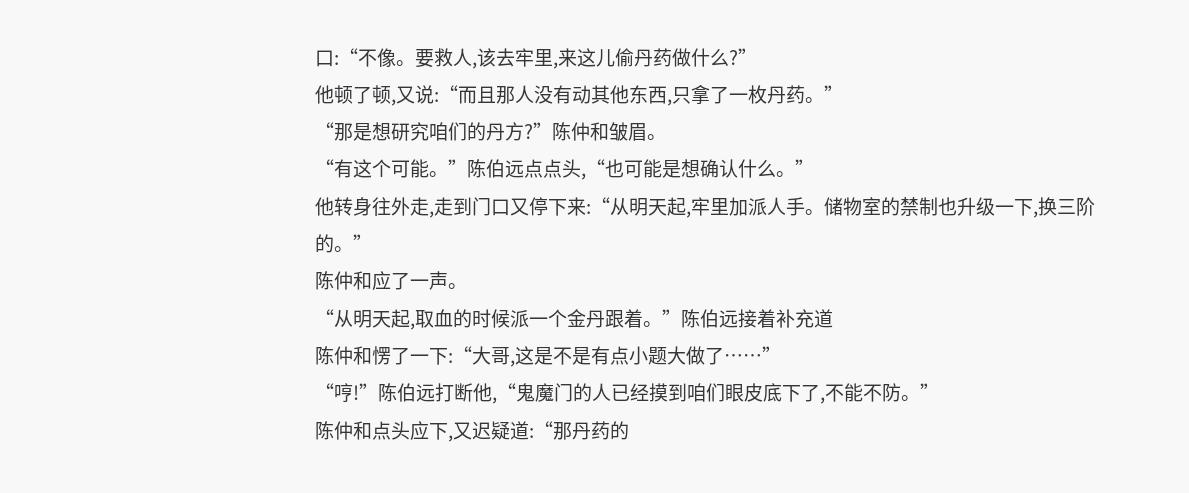口:“不像。要救人,该去牢里,来这儿偷丹药做什么?”
他顿了顿,又说:“而且那人没有动其他东西,只拿了一枚丹药。”
“那是想研究咱们的丹方?”陈仲和皱眉。
“有这个可能。”陈伯远点点头,“也可能是想确认什么。”
他转身往外走,走到门口又停下来:“从明天起,牢里加派人手。储物室的禁制也升级一下,换三阶的。”
陈仲和应了一声。
“从明天起,取血的时候派一个金丹跟着。”陈伯远接着补充道
陈仲和愣了一下:“大哥,这是不是有点小题大做了……”
“哼!”陈伯远打断他,“鬼魔门的人已经摸到咱们眼皮底下了,不能不防。”
陈仲和点头应下,又迟疑道:“那丹药的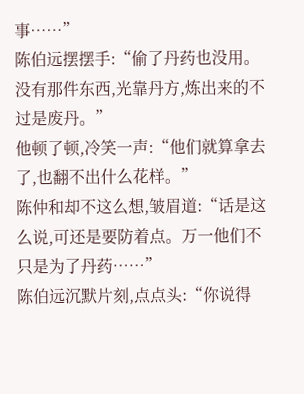事……”
陈伯远摆摆手:“偷了丹药也没用。没有那件东西,光靠丹方,炼出来的不过是废丹。”
他顿了顿,冷笑一声:“他们就算拿去了,也翻不出什么花样。”
陈仲和却不这么想,皱眉道:“话是这么说,可还是要防着点。万一他们不只是为了丹药……”
陈伯远沉默片刻,点点头:“你说得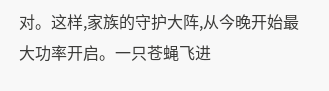对。这样,家族的守护大阵,从今晚开始最大功率开启。一只苍蝇飞进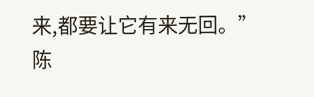来,都要让它有来无回。”
陈